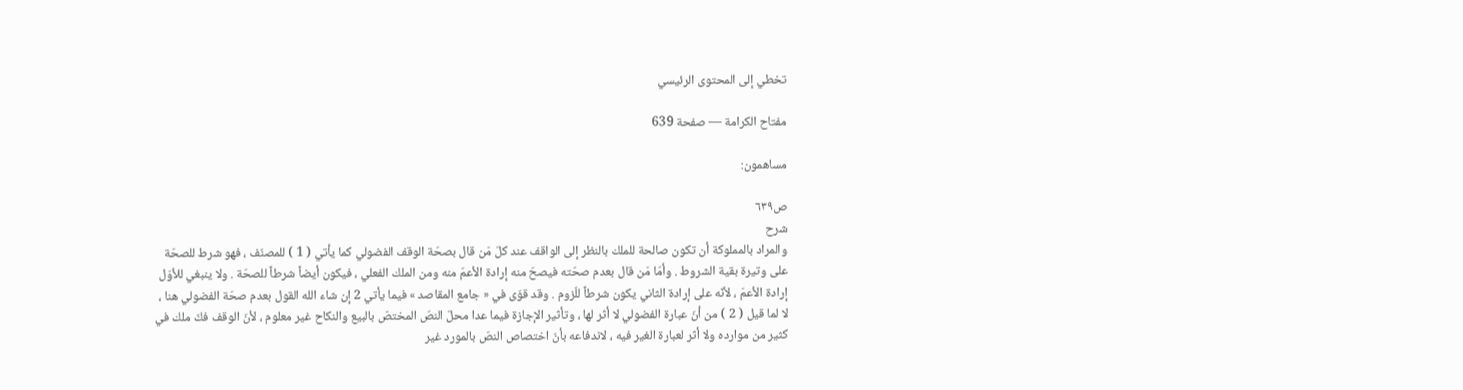تخطي إلى المحتوى الرئيسي

مفتاح الكرامة — صفحة 639

مساهمون:

ص٦٣٩
شرح
والمراد بالمملوكة أن تكون صالحة للملك بالنظر إلى الواقف عند كلّ مَن قال بصحّة الوقف الفضولي كما يأتي ( 1 ) للمصنّف ، فهو شرط للصحّة على وتيرة بقية الشروط . وأمّا مَن قال بعدم صحّته فيصحّ منه إرادة الأعمّ منه ومن الملك الفعلي ، فيكون أيضاً شرطاً للصحّة . ولا ينبغي للأوّل إرادة الأعمّ ، لأنّه على إرادة الثاني يكون شرطاً للّزوم . وقد قوّى في « جامع المقاصد » فيما يأتي 2 إن شاء الله القول بعدم صحّة الفضولي هنا ، لا لما قيل ( 2 ) من أنّ عبارة الفضولي لا أثر لها ، وتأثير الإجازة فيما عدا محلّ النصّ المختصّ بالبيع والنكاح غير معلوم ، لأنّ الوقف فكّ ملك في كثير من موارده ولا أثر لعبارة الغير فيه ، لاندفاعه بأنّ اختصاص النصّ بالمورد غير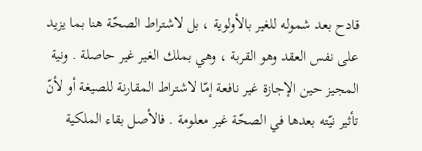قادح بعد شموله للغير بالأولوية ، بل لاشتراط الصحّة هنا بما يزيد على نفس العقد وهو القربة ، وهي بملك الغير غير حاصلة . ونية المجيز حين الإجازة غير نافعة إمّا لاشتراط المقارنة للصيغة أو لأنّ تأثير نيّته بعدها في الصحّة غير معلومة . فالأصل بقاء الملكية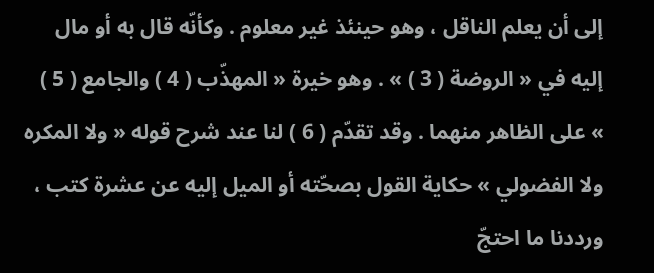إلى أن يعلم الناقل ، وهو حينئذ غير معلوم . وكأنّه قال به أو مال إليه في « الروضة ( 3 ) » . وهو خيرة « المهذّب ( 4 ) والجامع ( 5 ) » على الظاهر منهما . وقد تقدّم ( 6 ) لنا عند شرح قوله « ولا المكره ولا الفضولي » حكاية القول بصحّته أو الميل إليه عن عشرة كتب ، ورددنا ما احتجّ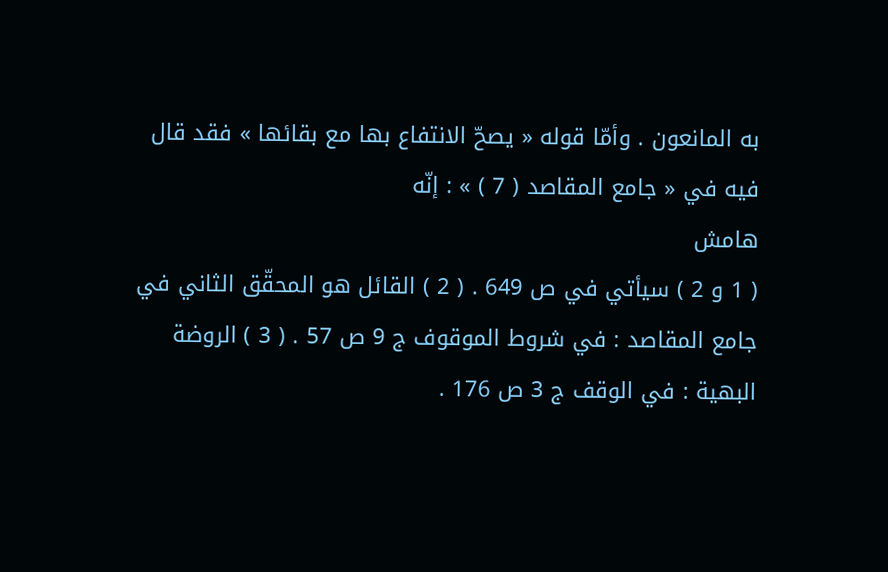به المانعون . وأمّا قوله « يصحّ الانتفاع بها مع بقائها » فقد قال فيه في « جامع المقاصد ( 7 ) » : إنّه
هامش
( 1 و 2 ) سيأتي في ص 649 . ( 2 ) القائل هو المحقّق الثاني في جامع المقاصد : في شروط الموقوف ج 9 ص 57 . ( 3 ) الروضة البهية : في الوقف ج 3 ص 176 .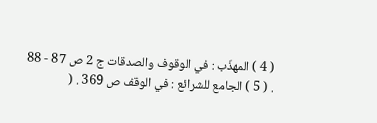( 4 ) المهذّب : في الوقوف والصدقات ج 2 ص 87 - 88 . ( 5 ) الجامع للشرائع : في الوقف ص 369 . (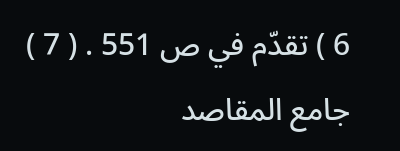6 ) تقدّم في ص 551 . ( 7 ) جامع المقاصد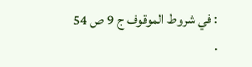: في شروط الموقوف ج 9 ص 54 .